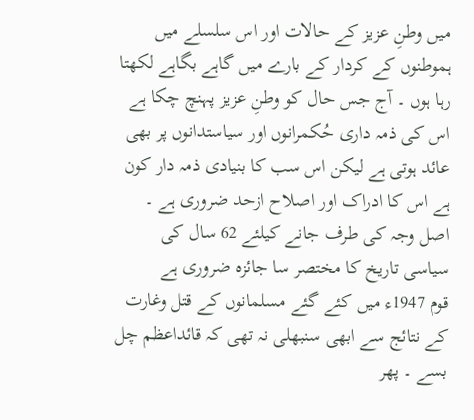میں وطنِ عزیز کے حالات اور اس سلسلے میں ہموطنوں کے کردار کے بارے میں گاہے بگاہے لکھتا رہا ہوں ۔ آج جس حال کو وطنِ عزیز پہنچ چکا ہے اس کی ذمہ داری حُکمرانوں اور سیاستدانوں پر بھی عائد ہوتی ہے لیکن اس سب کا بنیادی ذمہ دار کون ہے اس کا ادراک اور اصلاح ازحد ضروری ہے ۔ اصل وجہ کی طرف جانے کیلئے 62 سال کی سیاسی تاریخ کا مختصر سا جائزہ ضروری ہے
قوم 1947ء میں کئے گئے مسلمانوں کے قتل وغارت کے نتائج سے ابھی سنبھلی نہ تھی کہ قائداعظم چل بسے ۔ پھر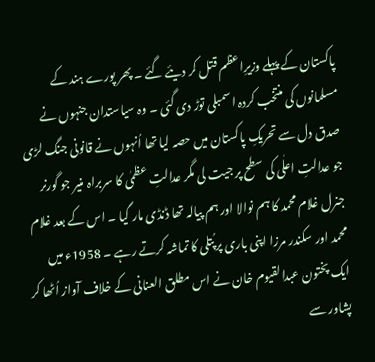پاکستان کے پہلے وزیرِاعظم قتل کر دیئے گئے ۔ پھر پورے ہند کے مسلمانوں کی منتخب کردہ اسمبلی توڑ دی گئی ۔ وہ سیاستدان جنہوں نے صدق دل سے تحریکِ پاکستان میں حصہ لیا تھا اُنہوں نے قانونی جنگ لڑی جو عدالتِ اعلٰی کی سطح پر جیت لی مگر عدالتِ عظمٰی کا سربراہ منیر جو گورنر جنرل غلام محمد کا ہم نوالا اور ہم پیالہ تھا ڈنڈی مار گیا ۔ اس کے بعد غلام محمد اور سکندر مرزا اپنی باری پر پُتلی کا تماشہ کرتے رہے ۔ 1958ء میں ایک پختون عبدالقیوم خان نے اس مطلق العنانی کے خلاف آواز اُٹھا کر پشاور سے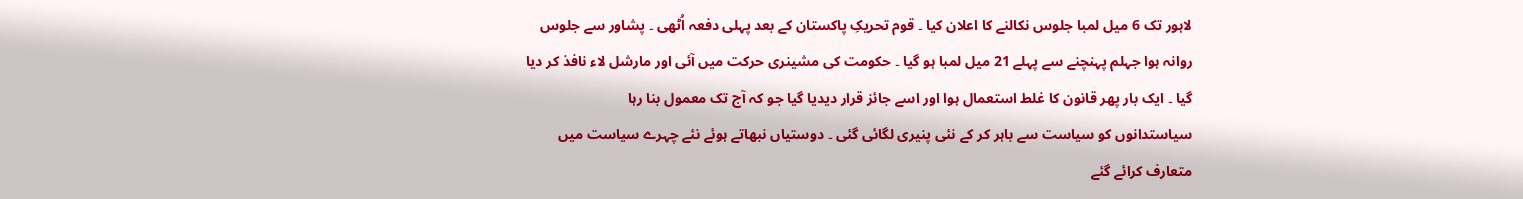لاہور تک 6 میل لمبا جلوس نکالنے کا اعلان کیا ۔ قوم تحریکِ پاکستان کے بعد پہلی دفعہ اُٹھی ۔ پشاور سے جلوس روانہ ہوا جہلم پہنچنے سے پہلے 21 میل لمبا ہو گیا ۔ حکومت کی مشینری حرکت میں آئی اور مارشل لاء نافذ کر دیا گیا ۔ ایک بار پھر قانون کا غلط استعمال ہوا اور اسے جائز قرار دیدیا گیا جو کہ آج تک معمول بنا رہا
سیاستدانوں کو سیاست سے باہر کر کے نئی پنیری لگائی گئی ۔ دوستیاں نبھاتے ہوئے نئے چہرے سیاست میں متعارف کرائے گئے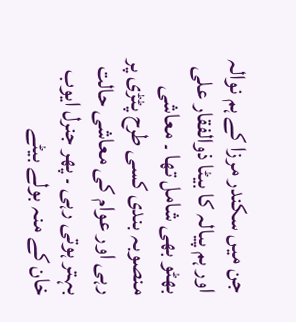جن میں سکندر مرزا کے ہم نوالہ اور ہم پیالہ کا بیٹا ذوالفقار علی بھٹو بھی شامل تھا ۔ معاشی منصوبہ بندی کسی طرح پٹڑی پر رہی اور عوام کی معاشی حالت بہتر ہوتی رہی ۔ پھر جنرل ایوب خان کے منہ بولے بیٹے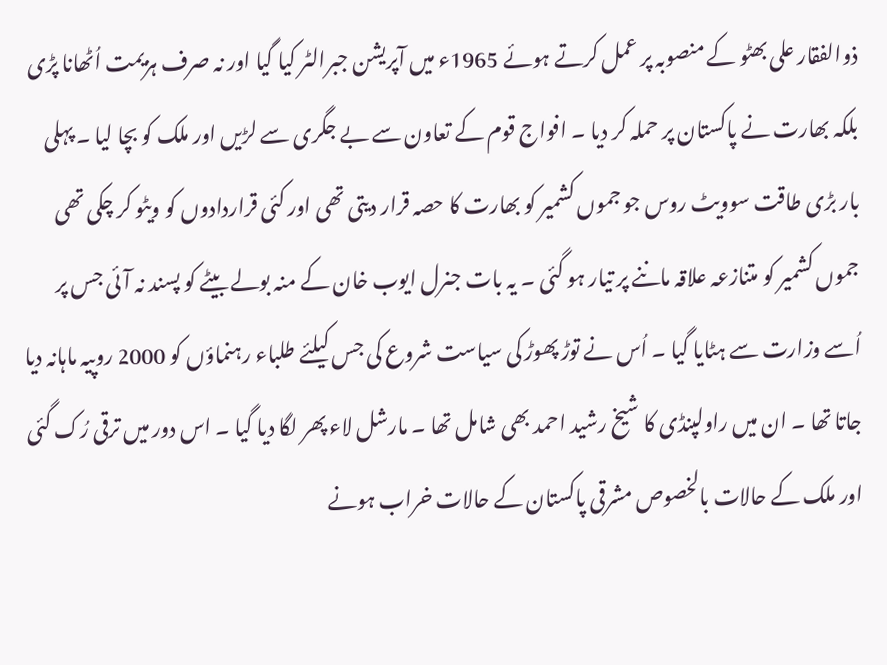ذوالفقار علی بھٹو کے منصوبہ پر عمل کرتے ہوئے 1965ء میں آپریشن جبرالٹر کیا گیا اور نہ صرف ہزیمت اُٹھانا پڑی بلکہ بھارت نے پاکستان پر حملہ کر دیا ۔ افواج قوم کے تعاون سے بے جگری سے لڑیں اور ملک کو بچا لیا ۔ پہلی بار بڑی طاقت سوویٹ روس جو جموں کشمیر کو بھارت کا حصہ قرار دیتی تھی اور کئی قراردادوں کو ویٹو کر چکی تھی جموں کشمیر کو متنازعہ علاقہ ماننے پر تیار ہو گئی ۔ یہ بات جنرل ایوب خان کے منہ بولے بیٹے کو پسند نہ آئی جس پر اُسے وزارت سے ہٹایا گیا ۔ اُس نے توڑ پھوڑ کی سیاست شروع کی جس کیلئے طلباء رہنماؤں کو 2000 روپیہ ماہانہ دیا جاتا تھا ۔ ان میں راولپنڈی کا شیخ رشید احمد بھی شامل تھا ۔ مارشل لاء پھر لگا دیا گیا ۔ اس دور میں ترقی رُک گئی اور ملک کے حالات بالخصوص مشرقی پاکستان کے حالات خراب ہونے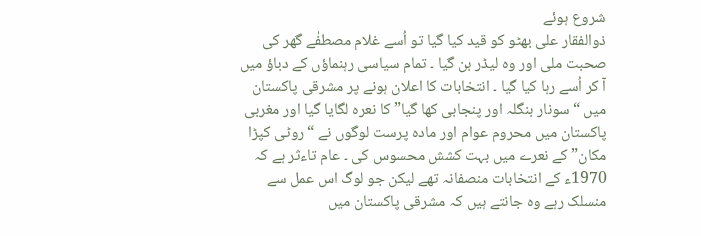شروع ہوئے
ذوالفقار علی بھٹو کو قید کیا گیا تو اُسے غلام مصطفٰے گھر کی صحبت ملی اور وہ لیڈر بن گیا ۔ تمام سیاسی رہنماؤں کے دباؤ میں آ کر اُسے رہا کیا گیا ۔ انتخابات کا اعلان ہونے پر مشرقی پاکستان میں “سونار بنگلہ اور پنجابی کھا گیا” کا نعرہ لگایا گیا اور مغربی پاکستان میں محروم عوام اور مادہ پرست لوگوں نے “روٹی کپڑا مکان” کے نعرے میں بہت کشش محسوس کی ۔ عام تاءثر ہے کہ 1970ء کے انتخابات منصفانہ تھے لیکن جو لوگ اس عمل سے منسلک رہے وہ جانتے ہیں کہ مشرقی پاکستان میں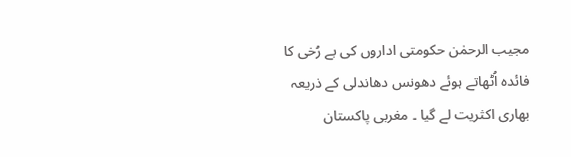مجیب الرحمٰن حکومتی اداروں کی بے رُخی کا فائدہ اُٹھاتے ہوئے دھونس دھاندلی کے ذریعہ بھاری اکثریت لے گیا ۔ مغربی پاکستان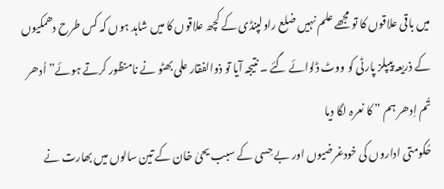میں باقی علاقوں کا تو مجھے علم نہیں ضلع راولپنڈی کے کچھ علاقوں کا میں شاہد ہوں کہ کس طرح دھمکیوں کے ذریعہ پیپلز پارٹی کو ووٹ ڈلوائے گئے ۔ نتیجہ آیا تو ذوالفقار علی بھٹو نے نامنظور کرتے ہوئے” اُدھر تُم اِدھر ہم ” کا نعرہ لگا دیا
حُکومتی اداروں کی خودغرضیوں اور بے حِسی کے سبب یحیٰ خان کے تین سالوں میں بھارت نے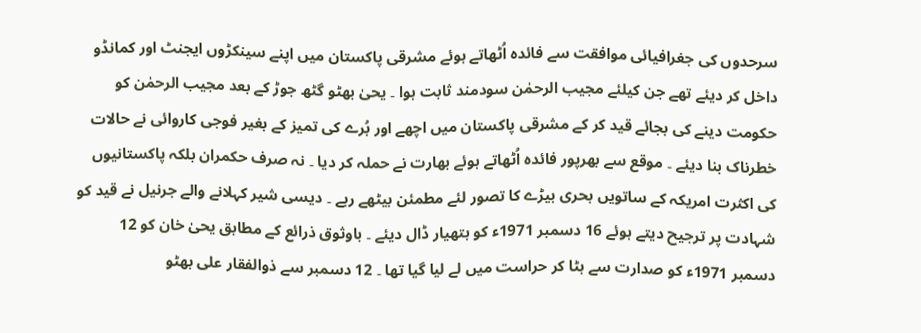سرحدوں کی جغرافیائی موافقت سے فائدہ اُٹھاتے ہوئے مشرقی پاکستان میں اپنے سینکڑوں ایجنٹ اور کمانڈو داخل کر دیئے تھے جن کیلئے مجیب الرحمٰن سودمند ثابت ہوا ۔ یحیٰ بھٹو گٹھ جوڑ کے بعد مجیب الرحمٰن کو حکومت دینے کی بجائے قید کر کے مشرقی پاکستان میں اچھے اور بُرے کی تمیز کے بغیر فوجی کاروائی نے حالات خطرناک بنا دیئے ۔ موقع سے بھرپور فائدہ اُٹھاتے ہوئے بھارت نے حملہ کر دیا ۔ نہ صرف حکمران بلکہ پاکستانیوں کی اکثرت امریکہ کے ساتویں بحری بیڑے کا تصور لئے مطمئن بیٹھے رہے ۔ دیسی شیر کہلانے والے جرنیل نے قید کو شہادت پر ترجیح دیتے ہوئے 16 دسمبر 1971ء کو ہتھیار ڈال دیئے ۔ باوثوق ذرائع کے مطابق یحیٰ خان کو 12 دسمبر 1971ء کو صدارت سے ہٹا کر حراست میں لے لیا گیا تھا ۔ 12 دسمبر سے ذوالفقار علی بھٹو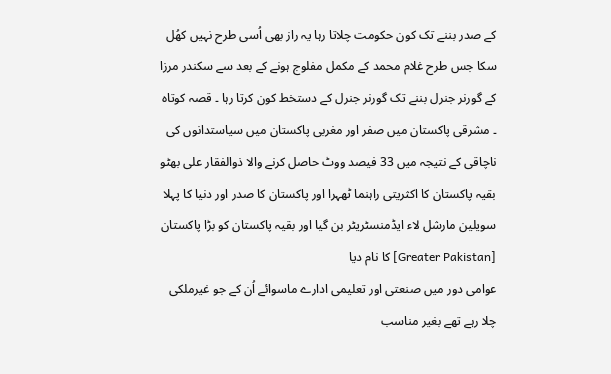کے صدر بننے تک کون حکومت چلاتا رہا یہ راز بھی اُسی طرح نہیں کھُل سکا جس طرح غلام محمد کے مکمل مفلوج ہونے کے بعد سے سکندر مرزا کے گورنر جنرل بننے تک گورنر جنرل کے دستخط کون کرتا رہا ۔ قصہ کوتاہ ۔ مشرقی پاکستان میں صفر اور مغربی پاکستان میں سیاستدانوں کی ناچاقی کے نتیجہ میں 33 فیصد ووٹ حاصل کرنے والا ذوالفقار علی بھٹو بقیہ پاکستان کا اکثریتی راہنما ٹھہرا اور پاکستان کا صدر اور دنیا کا پہلا سویلین مارشل لاء ایڈمنسٹریٹر بن گیا اور بقیہ پاکستان کو بڑا پاکستان [Greater Pakistan] کا نام دیا
عوامی دور میں صنعتی اور تعلیمی ادارے ماسوائے اُن کے جو غیرملکی چلا رہے تھے بغیر مناسب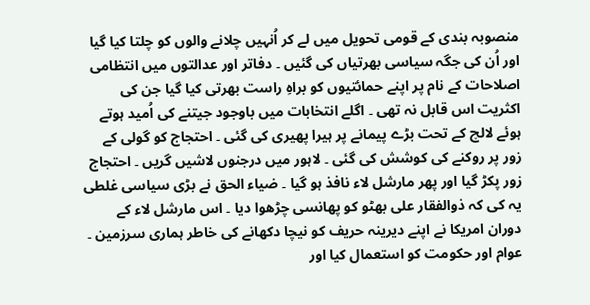منصوبہ بندی کے قومی تحویل میں لے کر اُنہیں چلانے والوں کو چلتا کیا گیا اور اُن کی جگہ سیاسی بھرتیاں کی گئیں ۔ دفاتر اور عدالتوں میں انتظامی اصلاحات کے نام پر اپنے حمائتیوں کو براہِ راست بھرتی کیا گیا جن کی اکثریت اس قابل نہ تھی ۔ اگلے انتخابات میں باوجود جیتنے کی اُمید ہوتے ہوئے لالچ کے تحت بڑے پیمانے پر ہیرا پھیری کی گئی ۔ احتجاج کو گولی کے زور پر روکنے کی کوشش کی گئی ۔ لاہور میں درجنوں لاشیں گریں ۔ احتجاج زور پکڑ گیا اور پھر مارشل لاء نافذ ہو گیا ۔ ضیاء الحق نے بڑی سیاسی غلطی یہ کی کہ ذوالفقار علی بھٹو کو پھانسی چڑھوا دیا ۔ اس مارشل لاء کے دوران امریکا نے اپنے دیرینہ حریف کو نیچا دکھانے کی خاطر ہماری سرزمین ۔ عوام اور حکومت کو استعمال کیا اور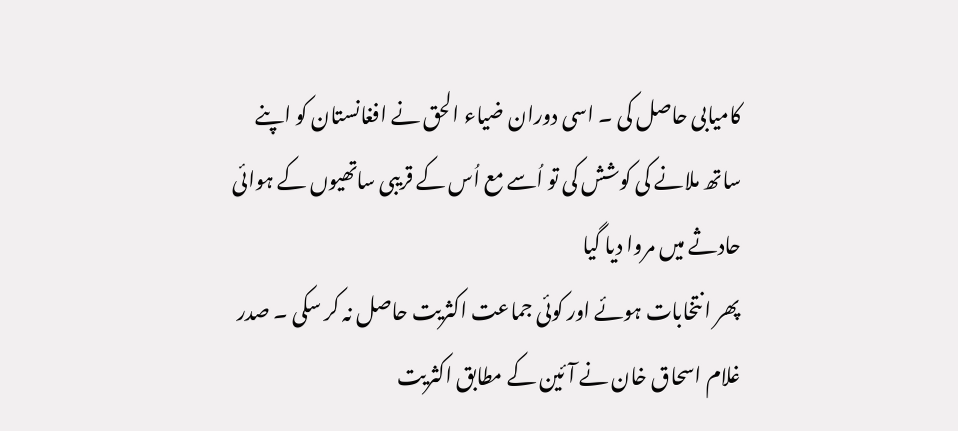کامیابی حاصل کی ۔ اسی دوران ضیاء الحق نے افغانستان کو اپنے ساتھ ملانے کی کوشش کی تو اُسے مع اُس کے قریبی ساتھیوں کے ہوائی حادثے میں مروا دیا گیا
پھر انتخابات ہوئے اور کوئی جماعت اکثریت حاصل نہ کر سکی ۔ صدر غلام اسحاق خان نے آئین کے مطابق اکثریت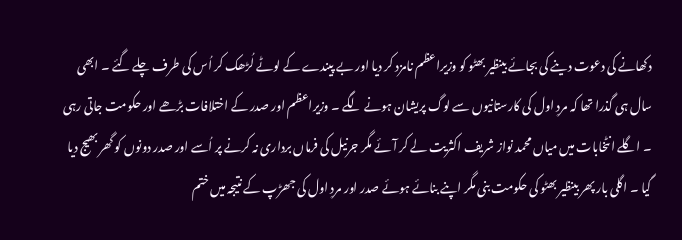دکھانے کی دعوت دینے کی بجائے بینظیر بھٹو کو وزیراعظم نامزد کر دیا اور بے پیندے کے لوٹے لُڑھک کر اُس کی طرف چلے گئے ۔ ابھی سال ہی گذرا تھا کہ مردِ اول کی کارستانیوں سے لوگ پریشان ہونے لگے ۔ وزیراعظم اور صدر کے اختلافات بڑھے اور حکومت جاتی رہی ۔ اگلے انٹخابات میں میاں محمد نواز شریف اکثریت لے کر آئے مگر جرنیل کی فرماں برداری نہ کرنے پر اُسے اور صدر دونوں کو گھر بھیج دیا گیا ۔ اگلی بار پھر بینظیر بھٹو کی حکومت بنی مگر اپنے بنائے ہوئے صدر اور مردِ اول کی جھڑپ کے نتیجہ میں ختم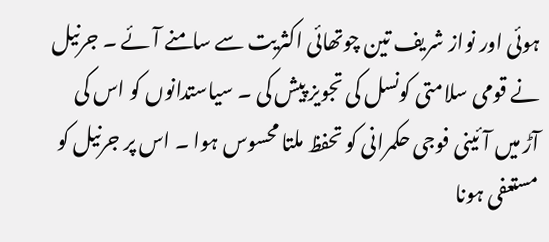ہوئی اور نواز شریف تین چوتھائی اکثریت سے سامنے آئے ۔ جرنیل نے قومی سلامتی کونسل کی تجویز پیش کی ۔ سیاستدانوں کو اس کی آڑ میں آئینی فوجی حکمرانی کو تحفظ ملتا محسوس ہوا ۔ اس پر جرنیل کو مستعفی ہونا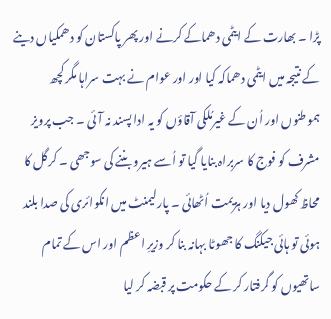پڑا ۔ بھارت کے ایٹمی دھماکے کرنے اور پھر پاکستان کو دھمکیاں دینے کے نتیجہ میں ایٹمی دھماکہ کیا اور اور عوام نے بہت سراہا مگر کچھ ہموطنوں اور اُن کے غیرمُلکی آقاؤں کو یہ ادا پسند نہ آئی ۔ جب پرویز مشرف کو فوج کا سربراہ بنایا گیا تو اُسے ہیرو بننے کی سوجھی ۔ کرگل کا محاظ کھول دیا اور ہزیمت اُٹھائی ۔ پارلیمنٹ میں انکوائری کی صدا بلند ہوئی تو ہائی جیکنگ کا جھوٹا بہانہ بنا کر وزیرِ اعظم اور اس کے تمام ساتھیوں کو گرفتار کر کے حکومت پر قبضہ کر لیا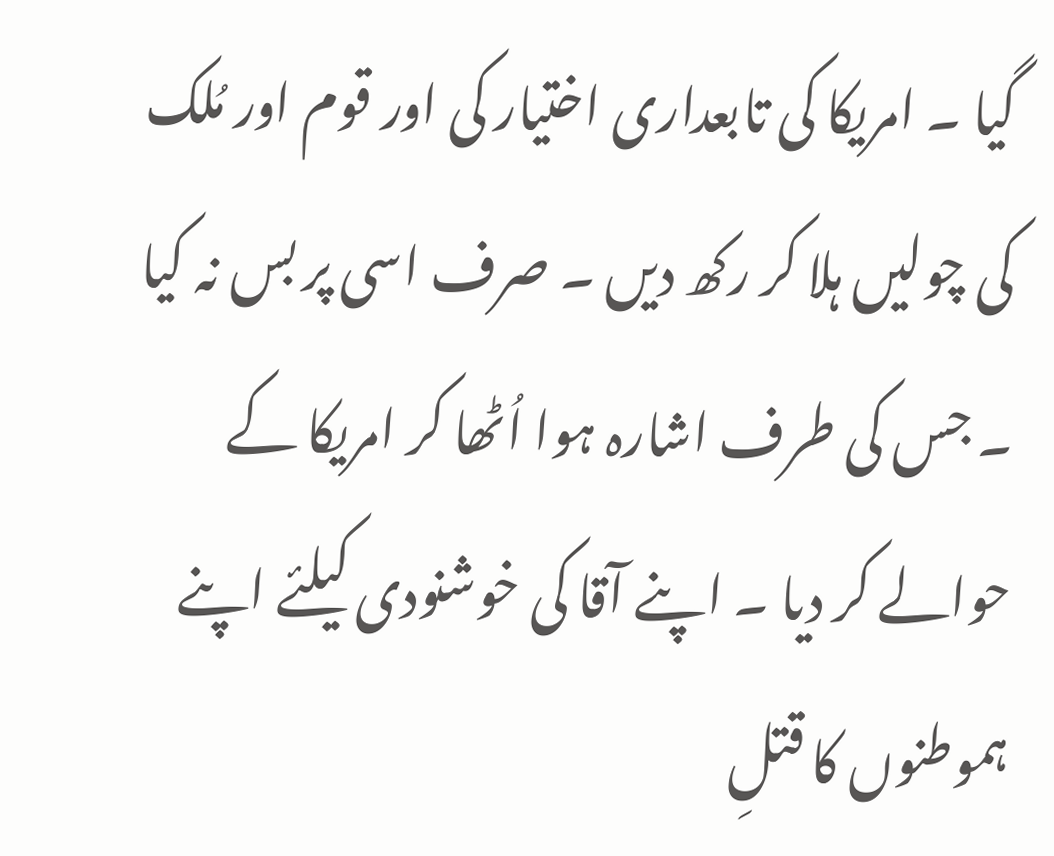گیا ۔ امریکا کی تابعداری اختیار کی اور قوم اور مُلک کی چولیں ہلا کر رکھ دیں ۔ صرف اسی پر بس نہ کیا ۔ جس کی طرف اشارہ ہوا اُٹھا کر امریکا کے حوالے کر دیا ۔ اپنے آقا کی خوشنودی کیلئے اپنے ہموطنوں کا قتلِ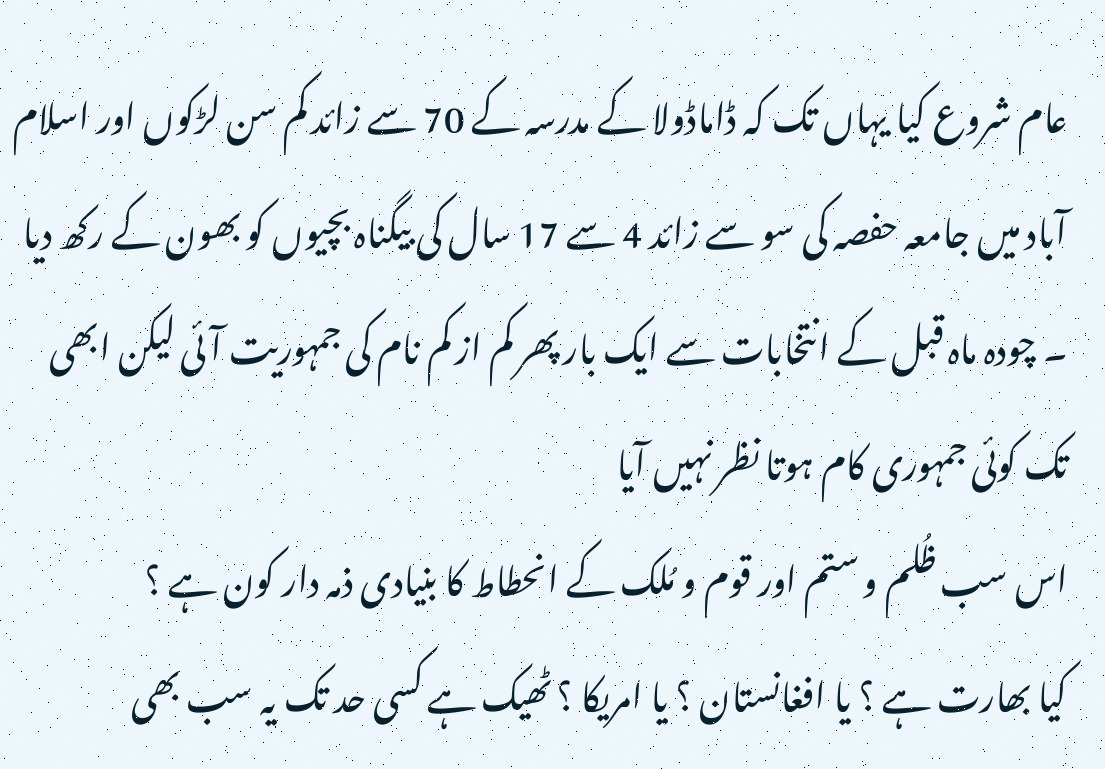عام شروع کیا یہاں تک کہ ڈاماڈولا کے مدرسہ کے 70 سے زائد کم سن لڑکوں اور اسلام آباد میں جامعہ حفصہ کی سو سے زائد 4 سے 17 سال کی بیگناہ بچیوں کو بھون کے رکھ دیا ۔ چودہ ماہ قبل کے انتخابات سے ایک بار پھر کم از کم نام کی جمہوریت آئی لیکن ابھی تک کوئی جمہوری کام ہوتا نظر نہیں آیا
اس سب ظُلم و ستم اور قوم و مُلک کے انحطاط کا بنیادی ذمہ دار کون ہے ؟
کیا بھارت ہے ؟ یا افغانستان ؟ یا امریکا ؟ ٹھیک ہے کسی حد تک یہ سب بھی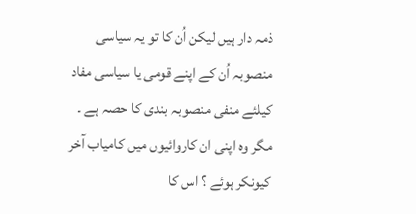ذمہ دار ہیں لیکن اُن کا تو یہ سیاسی منصوبہ اُن کے اپنے قومی یا سیاسی مفاد کیلئے منفی منصوبہ بندی کا حصہ ہے ۔ مگر وہ اپنی ان کاروائیوں میں کامیاب آخر کیونکر ہوئے ؟ اس کا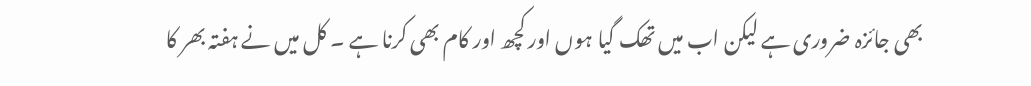بھی جائزہ ضروری ہے لیکن اب میں تھک گیا ہوں اور کچھ اور کام بھی کرنا ہے ۔ کل میں نے ہفتہ بھر کا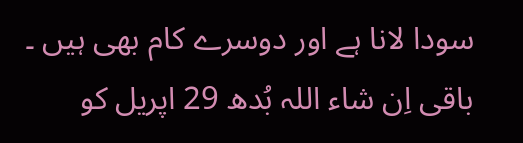سودا لانا ہے اور دوسرے کام بھی ہیں ۔ باقی اِن شاء اللہ بُدھ 29 اپریل کو